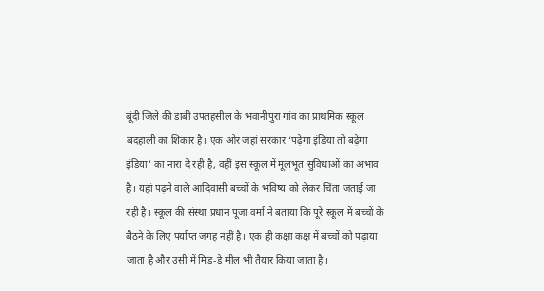बूंदी जिले की डाबी उपतहसील के भवानीपुरा गांव का प्राथमिक स्कूल बदहाली का शिकार है। एक ओर जहां सरकार ‘पढ़ेगा इंडिया तो बढ़ेगा इंडिया’ का नारा दे रही है, वहीं इस स्कूल में मूलभूत सुविधाओं का अभाव है। यहां पढ़ने वाले आदिवासी बच्चों के भविष्य को लेकर चिंता जताई जा रही है। स्कूल की संस्था प्रधान पूजा वर्मा ने बताया कि पूरे स्कूल में बच्चों के बैठने के लिए पर्याप्त जगह नहीं है। एक ही कक्षा कक्ष में बच्चों को पढ़ाया जाता है और उसी में मिड-डे मील भी तैयार किया जाता है।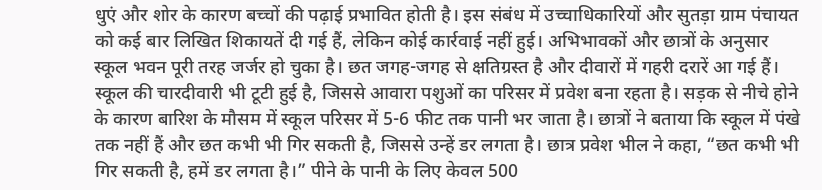धुएं और शोर के कारण बच्चों की पढ़ाई प्रभावित होती है। इस संबंध में उच्चाधिकारियों और सुतड़ा ग्राम पंचायत को कई बार लिखित शिकायतें दी गई हैं, लेकिन कोई कार्रवाई नहीं हुई। अभिभावकों और छात्रों के अनुसार स्कूल भवन पूरी तरह जर्जर हो चुका है। छत जगह-जगह से क्षतिग्रस्त है और दीवारों में गहरी दरारें आ गई हैं। स्कूल की चारदीवारी भी टूटी हुई है, जिससे आवारा पशुओं का परिसर में प्रवेश बना रहता है। सड़क से नीचे होने के कारण बारिश के मौसम में स्कूल परिसर में 5-6 फीट तक पानी भर जाता है। छात्रों ने बताया कि स्कूल में पंखे तक नहीं हैं और छत कभी भी गिर सकती है, जिससे उन्हें डर लगता है। छात्र प्रवेश भील ने कहा, “छत कभी भी गिर सकती है, हमें डर लगता है।” पीने के पानी के लिए केवल 500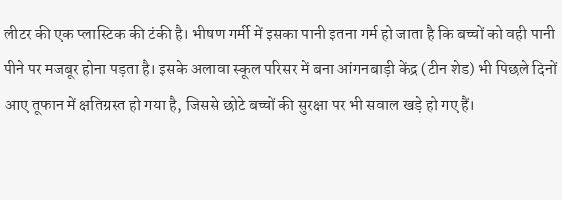लीटर की एक प्लास्टिक की टंकी है। भीषण गर्मी में इसका पानी इतना गर्म हो जाता है कि बच्चों को वही पानी पीने पर मजबूर होना पड़ता है। इसके अलावा स्कूल परिसर में बना आंगनबाड़ी केंद्र (टीन शेड) भी पिछले दिनों आए तूफान में क्षतिग्रस्त हो गया है, जिससे छोटे बच्चों की सुरक्षा पर भी सवाल खड़े हो गए हैं।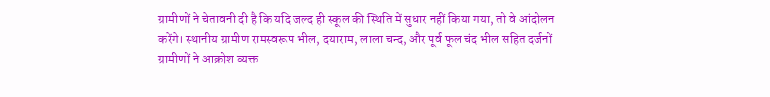ग्रामीणों ने चेतावनी दी है कि यदि जल्द ही स्कूल की स्थिति में सुधार नहीं किया गया, तो वे आंदोलन करेंगे। स्थानीय ग्रामीण रामस्वरूप भील, दयाराम, लाला चन्द, और पूर्व फूल चंद भील सहित दर्जनों ग्रामीणों ने आक्रोश व्यक्त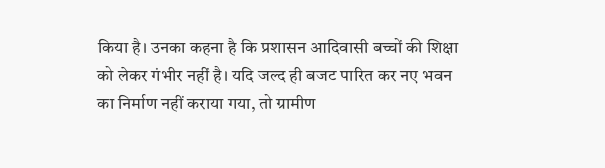किया है। उनका कहना है कि प्रशासन आदिवासी बच्चों की शिक्षा को लेकर गंभीर नहीं है। यदि जल्द ही बजट पारित कर नए भवन का निर्माण नहीं कराया गया, तो ग्रामीण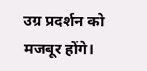उग्र प्रदर्शन को मजबूर होंगे।